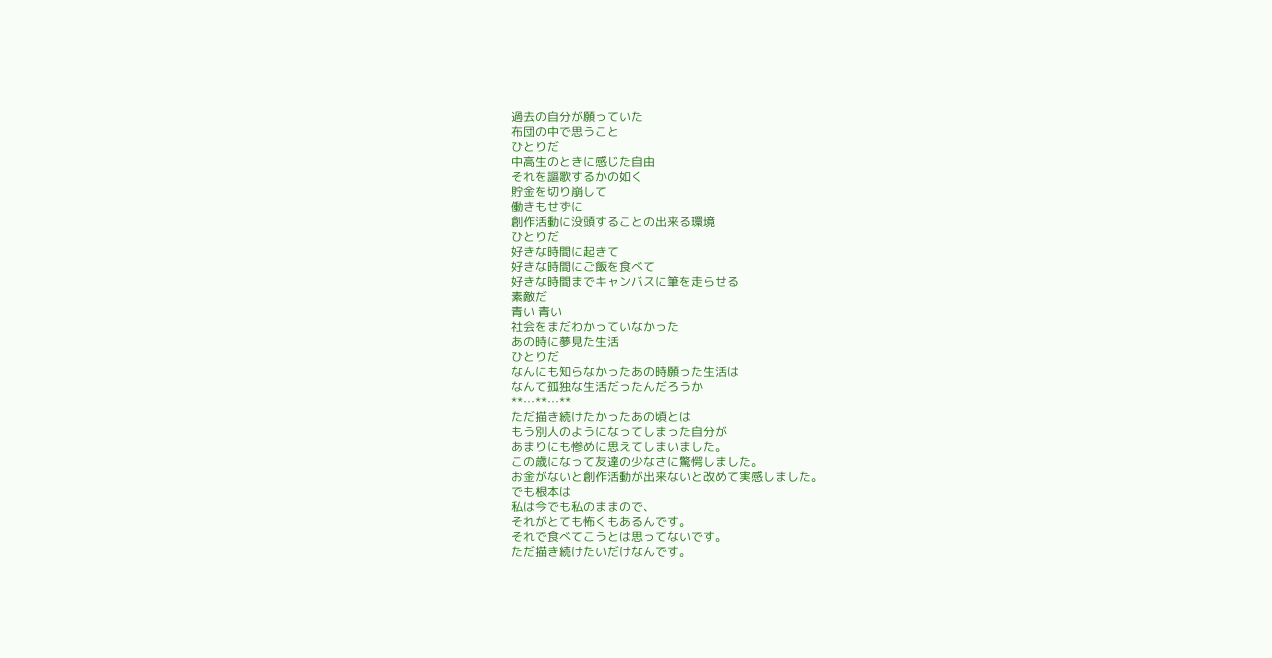過去の自分が願っていた
布団の中で思うこと
ひとりだ
中高生のときに感じた自由
それを謳歌するかの如く
貯金を切り崩して
働きもせずに
創作活動に没頭することの出来る環境
ひとりだ
好きな時間に起きて
好きな時間にご飯を食べて
好きな時間までキャンバスに筆を走らせる
素敵だ
青い 青い
社会をまだわかっていなかった
あの時に夢見た生活
ひとりだ
なんにも知らなかったあの時願った生活は
なんて孤独な生活だったんだろうか
**…**…**
ただ描き続けたかったあの頃とは
もう別人のようになってしまった自分が
あまりにも惨めに思えてしまいました。
この歳になって友達の少なさに驚愕しました。
お金がないと創作活動が出来ないと改めて実感しました。
でも根本は
私は今でも私のままので、
それがとても怖くもあるんです。
それで食べてこうとは思ってないです。
ただ描き続けたいだけなんです。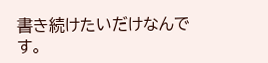書き続けたいだけなんです。